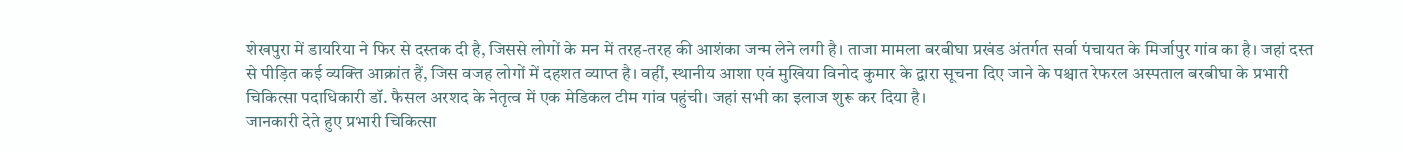शेखपुरा में डायरिया ने फिर से दस्तक दी है, जिससे लोगों के मन में तरह-तरह की आशंका जन्म लेने लगी है। ताजा मामला बरबीघा प्रखंड अंतर्गत सर्वा पंचायत के मिर्जापुर गांव का है। जहां दस्त से पीड़ित कई व्यक्ति आक्रांत हैं, जिस वजह लोगों में दहशत व्याप्त है। वहीं, स्थानीय आशा एवं मुखिया विनोद कुमार के द्वारा सूचना दिए जाने के पश्चात रेफरल अस्पताल बरबीघा के प्रभारी चिकित्सा पदाधिकारी डॉ. फैसल अरशद के नेतृत्व में एक मेडिकल टीम गांव पहुंची। जहां सभी का इलाज शुरू कर दिया है।
जानकारी देते हुए प्रभारी चिकित्सा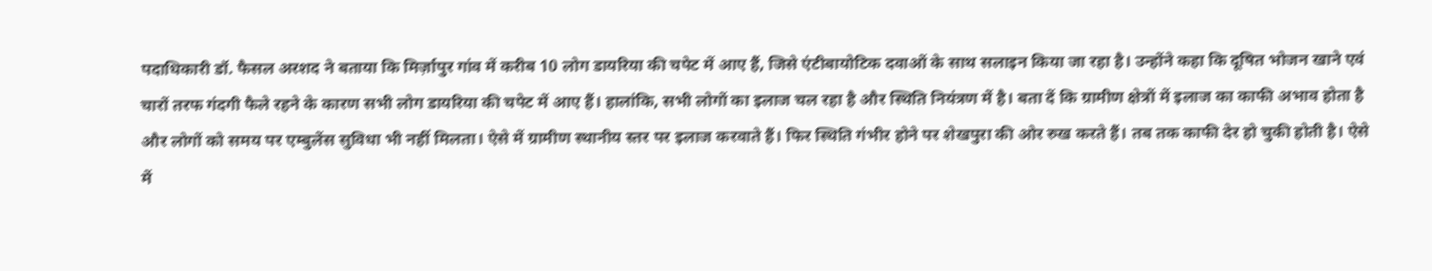पदाधिकारी डॉ. फैसल अरशद ने बताया कि मिर्ज़ापुर गांव में करीब 10 लोग डायरिया की चपेट में आए हैं, जिसे एंटीबायोटिक दवाओं के साथ सलाइन किया जा रहा है। उन्होंने कहा कि दूषित भोजन खाने एवं चारों तरफ गंदगी फैले रहने के कारण सभी लोग डायरिया की चपेट में आए हैं। हालांकि, सभी लोगों का इलाज चल रहा है और स्थिति नियंत्रण में है। बता दें कि ग्रामीण क्षेत्रों में इलाज का काफी अभाव होता है और लोगों को समय पर एम्बुलेंस सुविधा भी नहीं मिलता। ऐसे में ग्रामीण स्थानीय स्तर पर इलाज करवाते हैं। फिर स्थिति गंभीर होने पर शेखपुरा की ओर रुख करते हैं। तब तक काफी देर हो चुकी होती है। ऐसे में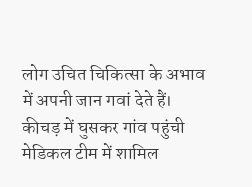लोग उचित चिकित्सा के अभाव में अपनी जान गवां देते हैं।
कीचड़ में घुसकर गांव पहुंची मेडिकल टीम में शामिल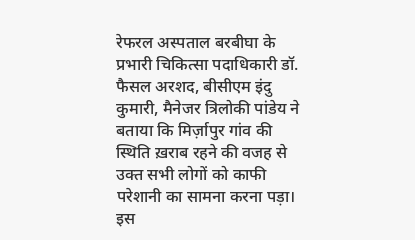रेफरल अस्पताल बरबीघा के प्रभारी चिकित्सा पदाधिकारी डॉ. फैसल अरशद, बीसीएम इंदु कुमारी, मैनेजर त्रिलोकी पांडेय ने बताया कि मिर्ज़ापुर गांव की स्थिति ख़राब रहने की वजह से उक्त सभी लोगों को काफी परेशानी का सामना करना पड़ा। इस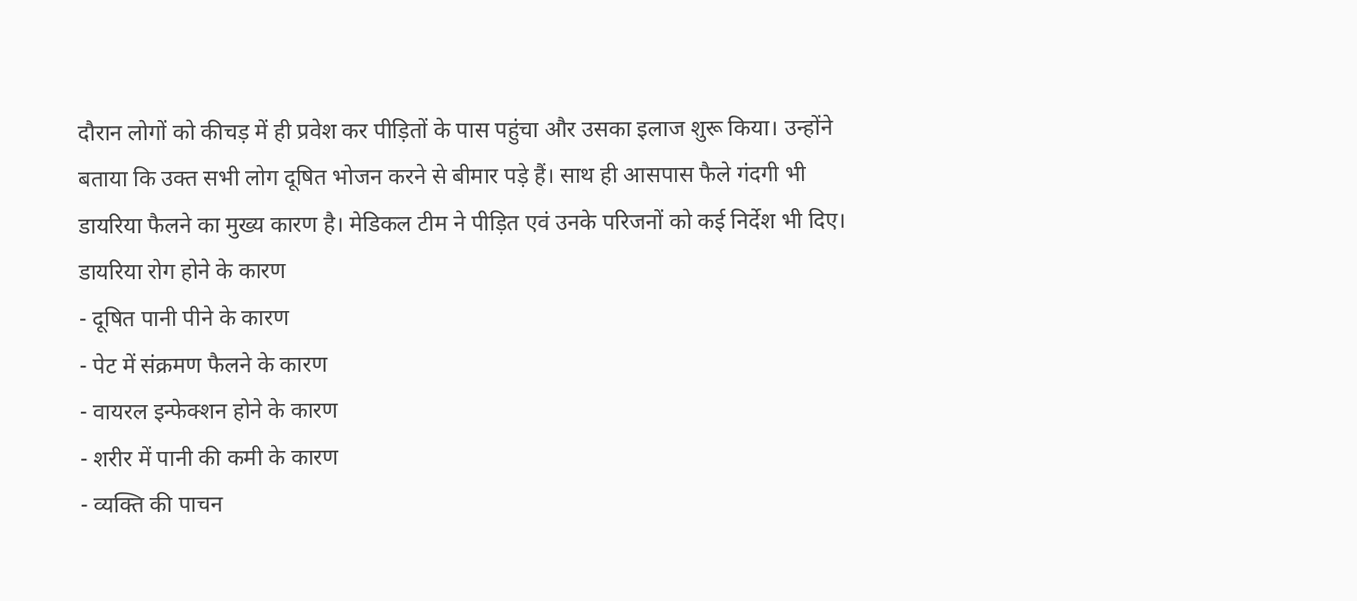दौरान लोगों को कीचड़ में ही प्रवेश कर पीड़ितों के पास पहुंचा और उसका इलाज शुरू किया। उन्होंने बताया कि उक्त सभी लोग दूषित भोजन करने से बीमार पड़े हैं। साथ ही आसपास फैले गंदगी भी डायरिया फैलने का मुख्य कारण है। मेडिकल टीम ने पीड़ित एवं उनके परिजनों को कई निर्देश भी दिए।
डायरिया रोग होने के कारण
- दूषित पानी पीने के कारण
- पेट में संक्रमण फैलने के कारण
- वायरल इन्फेक्शन होने के कारण
- शरीर में पानी की कमी के कारण
- व्यक्ति की पाचन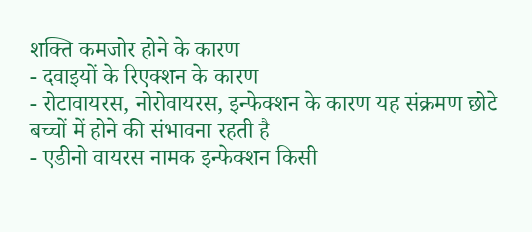शक्ति कमजोर होने के कारण
- दवाइयों के रिएक्शन के कारण
- रोटावायरस, नोरोवायरस, इन्फेक्शन के कारण यह संक्रमण छोटे बच्चों में होने की संभावना रहती है
- एडीनो वायरस नामक इन्फेक्शन किसी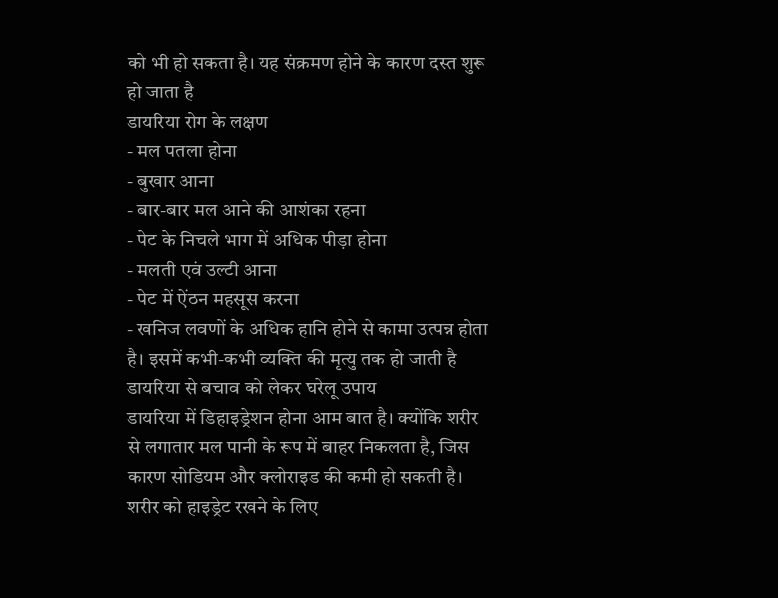को भी हो सकता है। यह संक्रमण होने के कारण दस्त शुरू हो जाता है
डायरिया रोग के लक्षण
- मल पतला होना
- बुखार आना
- बार-बार मल आने की आशंका रहना
- पेट के निचले भाग में अधिक पीड़ा होना
- मलती एवं उल्टी आना
- पेट में ऐंठन महसूस करना
- खनिज लवणों के अधिक हानि होने से कामा उत्पन्न होता है। इसमें कभी-कभी व्यक्ति की मृत्यु तक हो जाती है
डायरिया से बचाव को लेकर घरेलू उपाय
डायरिया में डिहाइड्रेशन होना आम बात है। क्योंकि शरीर से लगातार मल पानी के रूप में बाहर निकलता है, जिस कारण सोडियम और क्लोराइड की कमी हो सकती है। शरीर को हाइड्रेट रखने के लिए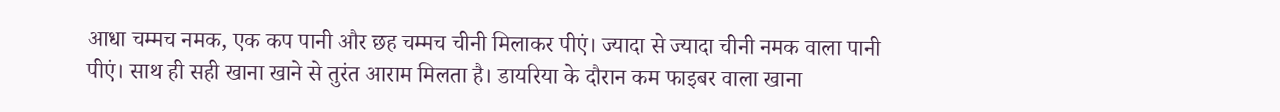आधा चम्मच नमक, एक कप पानी और छह चम्मच चीनी मिलाकर पीएं। ज्यादा से ज्यादा चीनी नमक वाला पानी पीएं। साथ ही सही खाना खाने से तुरंत आराम मिलता है। डायरिया के दौरान कम फाइबर वाला खाना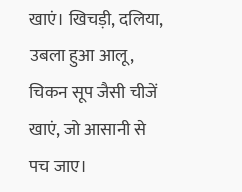खाएं। खिचड़ी, दलिया, उबला हुआ आलू, चिकन सूप जैसी चीजें खाएं, जो आसानी से पच जाए।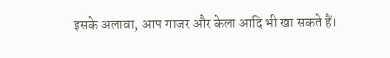इसके अलावा, आप गाजर और केला आदि भी खा सकते हैं।